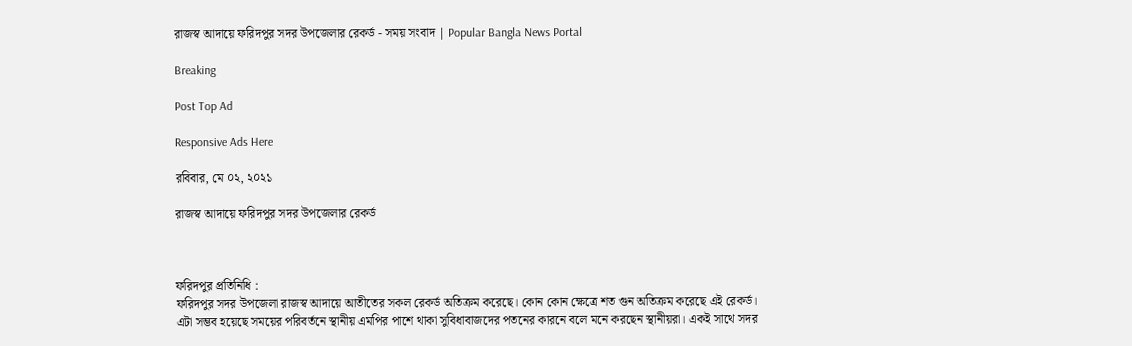রাজস্ব আদায়ে ফরিদপুর সদর উপজেলার রেকর্ড - সময় সংবাদ | Popular Bangla News Portal

Breaking

Post Top Ad

Responsive Ads Here

রবিবার, মে ০২, ২০২১

রাজস্ব আদায়ে ফরিদপুর সদর উপজেলার রেকর্ড



ফরিদপুর প্রতিনিধি :
ফরিদপুর সদর উপজেলা রাজস্ব আদায়ে আতীতের সকল রেকর্ড অতিক্রম করেছে। কোন কোন ক্ষেত্রে শত গুন অতিক্রম করেছে এই রেকর্ড। এটা সম্ভব হয়েছে সময়ের পরিবর্তনে স্থানীয় এমপির পাশে থাকা সুবিধাবাজদের পতনের কারনে বলে মনে করছেন স্থানীয়রা। একই সাথে সদর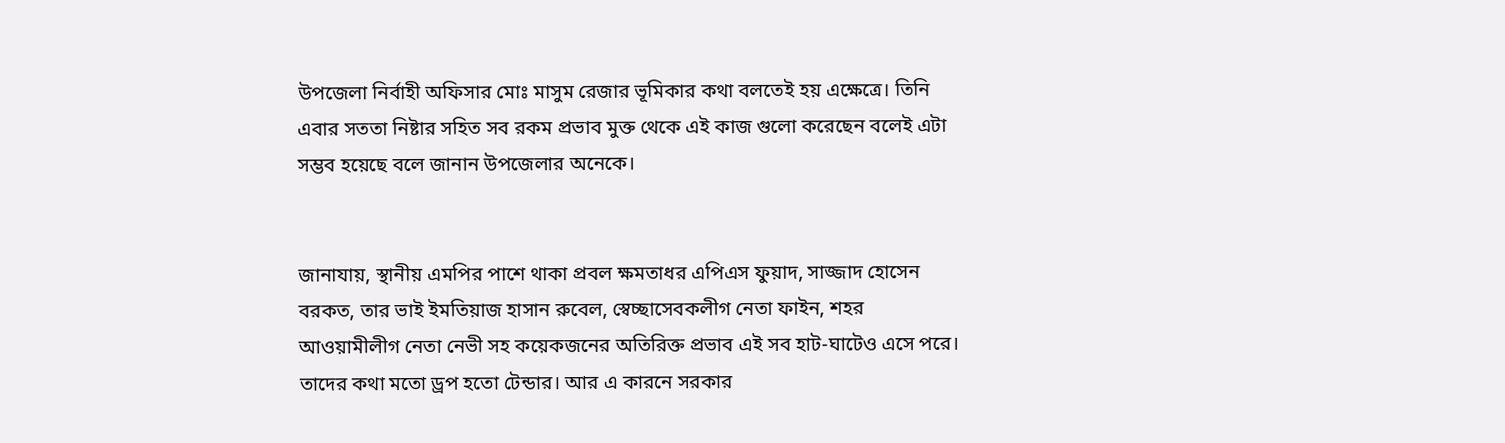উপজেলা নির্বাহী অফিসার মোঃ মাসুম রেজার ভূমিকার কথা বলতেই হয় এক্ষেত্রে। তিনি এবার সততা নিষ্টার সহিত সব রকম প্রভাব মুক্ত থেকে এই কাজ গুলো করেছেন বলেই এটা সম্ভব হয়েছে বলে জানান উপজেলার অনেকে।


জানাযায়, স্থানীয় এমপির পাশে থাকা প্রবল ক্ষমতাধর এপিএস ফুয়াদ, সাজ্জাদ হোসেন বরকত, তার ভাই ইমতিয়াজ হাসান রুবেল, স্বেচ্ছাসেবকলীগ নেতা ফাইন, শহর আওয়ামীলীগ নেতা নেভী সহ কয়েকজনের অতিরিক্ত প্রভাব এই সব হাট-ঘাটেও এসে পরে। তাদের কথা মতো ড্রপ হতো টেন্ডার। আর এ কারনে সরকার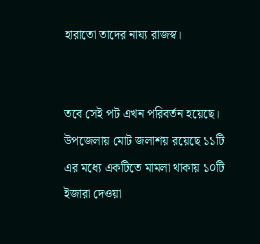হারাতো তাদের নায্য রাজস্ব।


তবে সেই পট এখন পরিবর্তন হয়েছে। উপজেলায় মোট জলাশয় রয়েছে ১১টি এর মধ্যে একটিতে মামলা থাকায় ১০টি ইজারা দেওয়া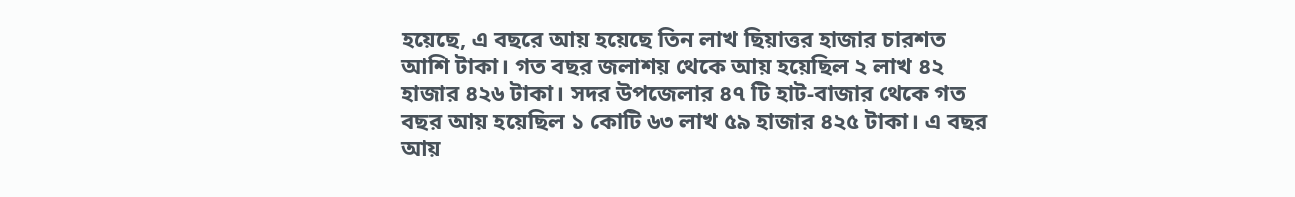হয়েছে, এ বছরে আয় হয়েছে তিন লাখ ছিয়াত্তর হাজার চারশত আশি টাকা। গত বছর জলাশয় থেকে আয় হয়েছিল ২ লাখ ৪২ হাজার ৪২৬ টাকা। সদর উপজেলার ৪৭ টি হাট-বাজার থেকে গত বছর আয় হয়েছিল ১ কোটি ৬৩ লাখ ৫৯ হাজার ৪২৫ টাকা। এ বছর আয়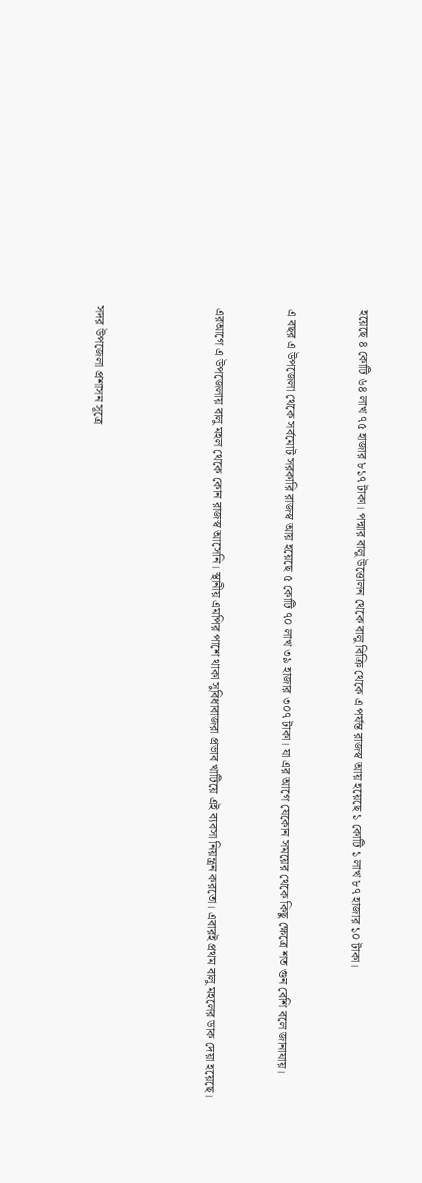হয়েছে ৪ কোটি ৬৪ লাখ ৭৫ হাজার ৮১৭ টাকা। পদ্মার বালু উত্তোলন থেকে বালু বিক্রি থেকে এ পর্যন্ত রাজস্ব আয় হয়েছে ১ কোটি ১ লাখ ৮৭ হাজার ১০ টাকা।


এ বছর এ উপজেলা থেকে সর্বমোট সরকারি রাজস্ব আয় হয়েছে ৫ কোটি ৭০ লাখ ৩৯ হাজার ৩০৭ টাকা। যা এর আগে যেকোন সময়ের থেকে কিছু ক্ষেত্রে শত গুন বেশি বলে জানাযায়।


এরআগে এ উপজেলায় বালু মহল থেকে কোন রাজস্ব আসেনি। স্থানীয় এমপির পাশে থাকা সুবিধাবাজরা প্রভাব খাটিয়ে এই ব্যবসা নিয়ন্ত্রন করতো। এবারই প্রথম বালু মহলের ডাক দেয়া হয়েছে।




সদর উপজেলা প্রশাসন সূত্রে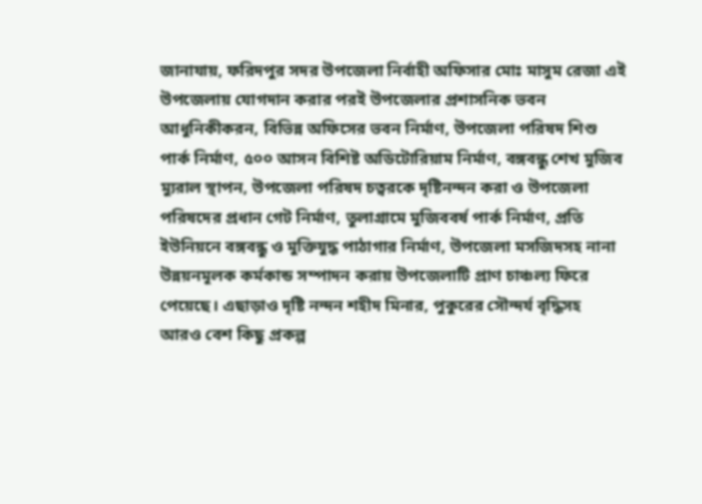জানাযায়, ফরিদপুর সদর উপজেলা নির্বাহী অফিসার মোঃ মাসুম রেজা এই উপজেলায় যোগদান করার পরই উপজেলার প্রশাসনিক ভবন আধুনিকীকরন, বিভিন্ন অফিসের ভবন নির্মাণ, উপজেলা পরিষদ শিশু পার্ক নির্মাণ, ৫০০ আসন বিশিষ্ট অডিটোরিয়াম নির্মাণ, বঙ্গবন্ধু শেখ মুজিব ম্যুরাল স্থাপন, উপজেলা পরিষদ চত্বরকে দৃষ্টিনন্দন করা ও উপজেলা পরিষদের প্রধান গেট নির্মাণ, তুলাগ্রামে মুজিববর্ষ পার্ক নির্মাণ, প্রতি ইউনিয়নে বঙ্গবন্ধু ও মুক্তিযুদ্ধ পাঠাগার নির্মাণ, উপজেলা মসজিদসহ নানা উন্নয়নমূলক কর্মকান্ড সম্পাদন করায় উপজেলাটি প্রাণ চাঞ্চল্য ফিরে পেয়েছে। এছাড়াও দৃষ্টি নন্দন শহীদ মিনার, পুকুরের সৌন্দর্য বৃদ্ধিসহ আরও বেশ কিছু প্রকল্প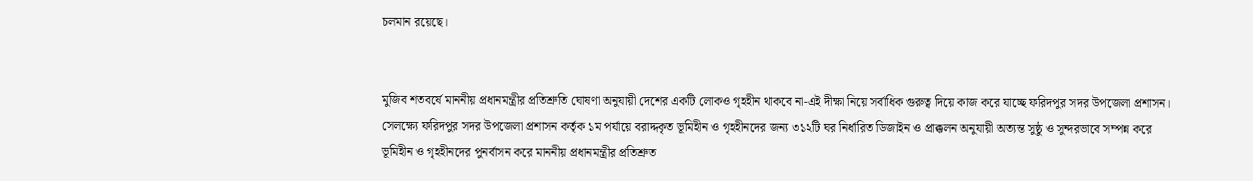চলমান রয়েছে।


মুজিব শতবর্ষে মাননীয় প্রধানমন্ত্রীর প্রতিশ্রুতি ঘোষণা অনুযায়ী দেশের একটি লোকও গৃহহীন থাকবে না-এই দীক্ষা নিয়ে সর্বাধিক গুরুত্ব দিয়ে কাজ করে যাচ্ছে ফরিদপুর সদর উপজেলা প্রশাসন। সেলক্ষ্যে ফরিদপুর সদর উপজেলা প্রশাসন কর্তৃক ১ম পর্যায়ে বরাদ্দকৃত ভূমিহীন ও গৃহহীনদের জন্য ৩১২টি ঘর নির্ধারিত ডিজাইন ও প্রাক্কলন অনুযায়ী অত্যন্ত সুষ্ঠু ও সুন্দরভাবে সম্পন্ন করে ভূমিহীন ও গৃহহীনদের পুনর্বাসন করে মাননীয় প্রধানমন্ত্রীর প্রতিশ্রুত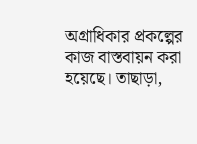অগ্রাধিকার প্রকল্পের কাজ বাস্তবায়ন করা হয়েছে। তাছাড়া,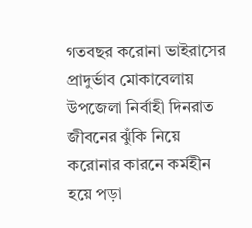গতবছর করোনা ভাইরাসের প্রাদুর্ভাব মোকাবেলায় উপজেলা নির্বাহী দিনরাত জীবনের ঝুঁকি নিয়ে করোনার কারনে কর্মহীন হয়ে পড়া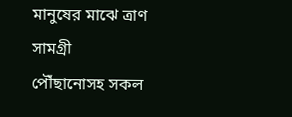মানুষের মাঝে ত্রাণ সামগ্রী পৌঁছানোসহ সকল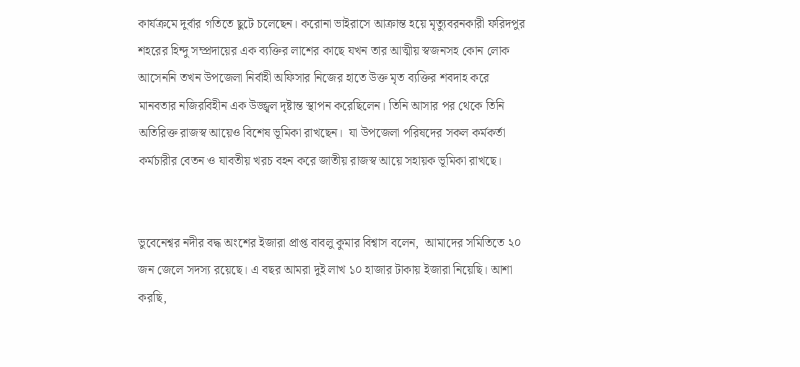কার্যক্রমে দুর্বার গতিতে ছুটে চলেছেন। করোনা ভাইরাসে আক্রান্ত হয়ে মৃত্যুবরনকারী ফরিদপুর শহরের হিন্দু সম্প্রদায়ের এক ব্যক্তির লাশের কাছে যখন তার আত্মীয় স্বজনসহ কোন লোক আসেননি তখন উপজেলা নির্বাহী অফিসার নিজের হাতে উক্ত মৃত ব্যক্তির শবদাহ করে মানবতার নজিরবিহীন এক উজ্জ্বল দৃষ্টান্ত স্থাপন করেছিলেন। তিনি আসার পর থেকে তিনি অতিরিক্ত রাজস্ব আয়েও বিশেষ ভূমিকা রাখছেন।  যা উপজেলা পরিষদের সকল কর্মকর্তা কর্মচারীর বেতন ও যাবতীয় খরচ বহন করে জাতীয় রাজস্ব আয়ে সহায়ক ভূমিকা রাখছে।


ভুবেনেশ্বর নদীর বদ্ধ অংশের ইজারা প্রাপ্ত বাবলু কুমার বিশ্বাস বলেন,  আমাদের সমিতিতে ২০ জন জেলে সদস্য রয়েছে। এ বছর আমরা দুই লাখ ১০ হাজার টাকায় ইজারা নিয়েছি। আশা করছি,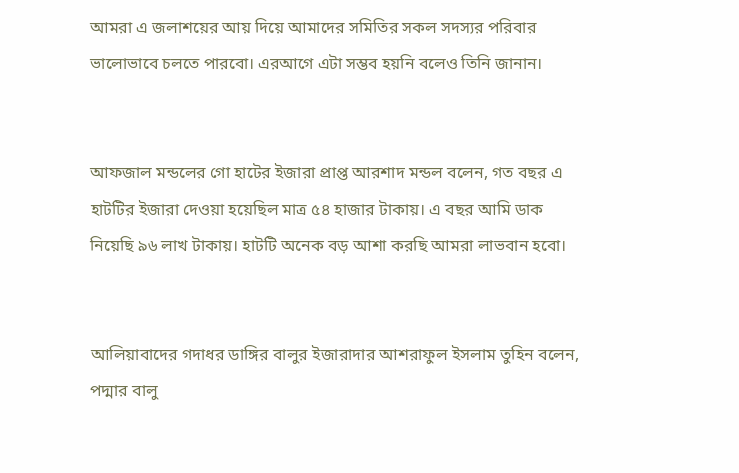আমরা এ জলাশয়ের আয় দিয়ে আমাদের সমিতির সকল সদস্যর পরিবার ভালোভাবে চলতে পারবো। এরআগে এটা সম্ভব হয়নি বলেও তিনি জানান।


আফজাল মন্ডলের গো হাটের ইজারা প্রাপ্ত আরশাদ মন্ডল বলেন, গত বছর এ হাটটির ইজারা দেওয়া হয়েছিল মাত্র ৫৪ হাজার টাকায়। এ বছর আমি ডাক নিয়েছি ৯৬ লাখ টাকায়। হাটটি অনেক বড় আশা করছি আমরা লাভবান হবো।


আলিয়াবাদের গদাধর ডাঙ্গির বালুর ইজারাদার আশরাফুল ইসলাম তুহিন বলেন, পদ্মার বালু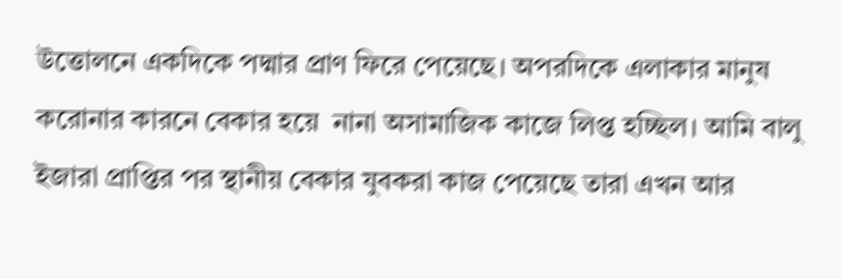উত্তোলনে একদিকে পদ্মার প্রাণ ফিরে পেয়েছে। অপরদিকে এলাকার মানুষ করোনার কারনে বেকার হয়ে  নানা অসামাজিক কাজে লিপ্ত হচ্ছিল। আমি বালু ইজারা প্রাপ্তির পর স্থানীয় বেকার যুবকরা কাজ পেয়েছে তারা এখন আর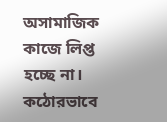অসামাজিক কাজে লিপ্ত হচ্ছে না। কঠোরভাবে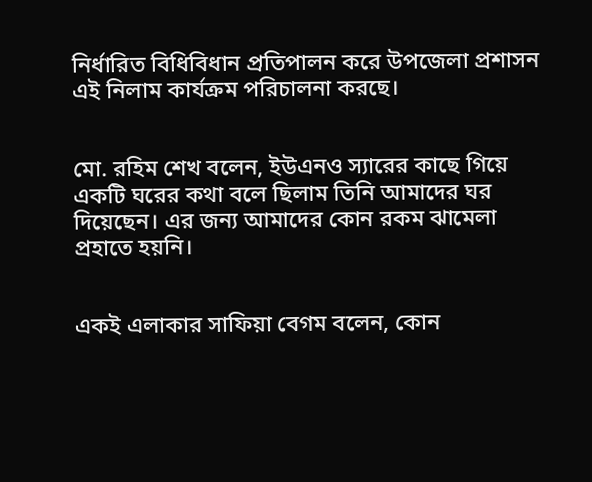নির্ধারিত বিধিবিধান প্রতিপালন করে উপজেলা প্রশাসন এই নিলাম কার্যক্রম পরিচালনা করছে।


মো. রহিম শেখ বলেন, ইউএনও স্যারের কাছে গিয়ে একটি ঘরের কথা বলে ছিলাম তিনি আমাদের ঘর দিয়েছেন। এর জন্য আমাদের কোন রকম ঝামেলা প্রহাতে হয়নি।


একই এলাকার সাফিয়া বেগম বলেন, কোন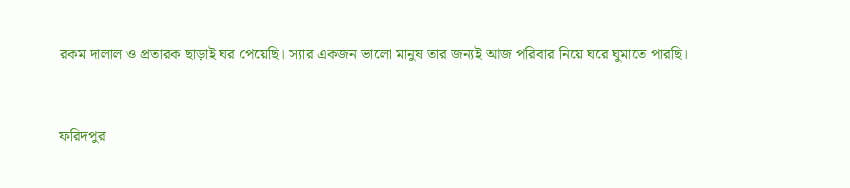রকম দালাল ও প্রতারক ছাড়াই ঘর পেয়েছি। স্যার একজন ভালো মানুষ তার জন্যই আজ পরিবার নিয়ে ঘরে ঘুমাতে পারছি।


ফরিদপুর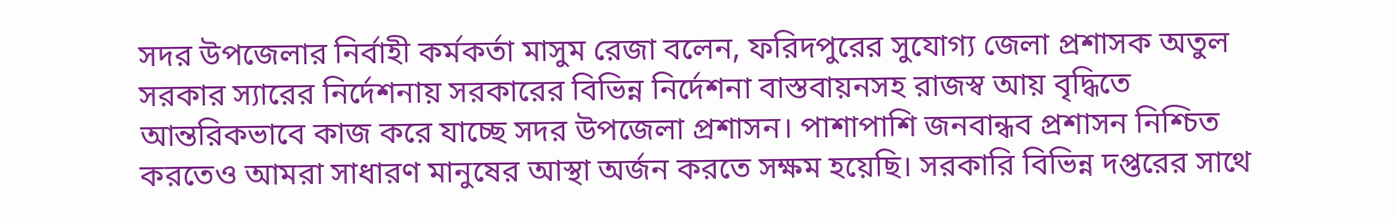সদর উপজেলার নির্বাহী কর্মকর্তা মাসুম রেজা বলেন, ফরিদপুরের সুযোগ্য জেলা প্রশাসক অতুল সরকার স্যারের নির্দেশনায় সরকারের বিভিন্ন নির্দেশনা বাস্তবায়নসহ রাজস্ব আয় বৃদ্ধিতে আন্তরিকভাবে কাজ করে যাচ্ছে সদর উপজেলা প্রশাসন। পাশাপাশি জনবান্ধব প্রশাসন নিশ্চিত করতেও আমরা সাধারণ মানুষের আস্থা অর্জন করতে সক্ষম হয়েছি। সরকারি বিভিন্ন দপ্তরের সাথে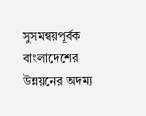সুসমন্বয়পূর্বক বাংলাদেশের উন্নয়নের অদম্য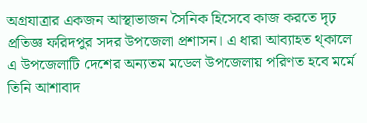অগ্রযাত্রার একজন আস্থাভাজন সৈনিক হিসেবে কাজ করতে দৃঢ় প্রতিজ্ঞ ফরিদপুর সদর উপজেলা প্রশাসন। এ ধারা আব্যাহত থ্কালে এ উপজেলাটি দেশের অন্যতম মডেল উপজেলায় পরিণত হবে মর্মে তিনি আশাবাদ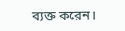ব্যক্ত করেন।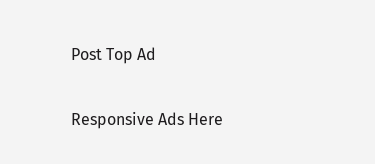Post Top Ad

Responsive Ads Here